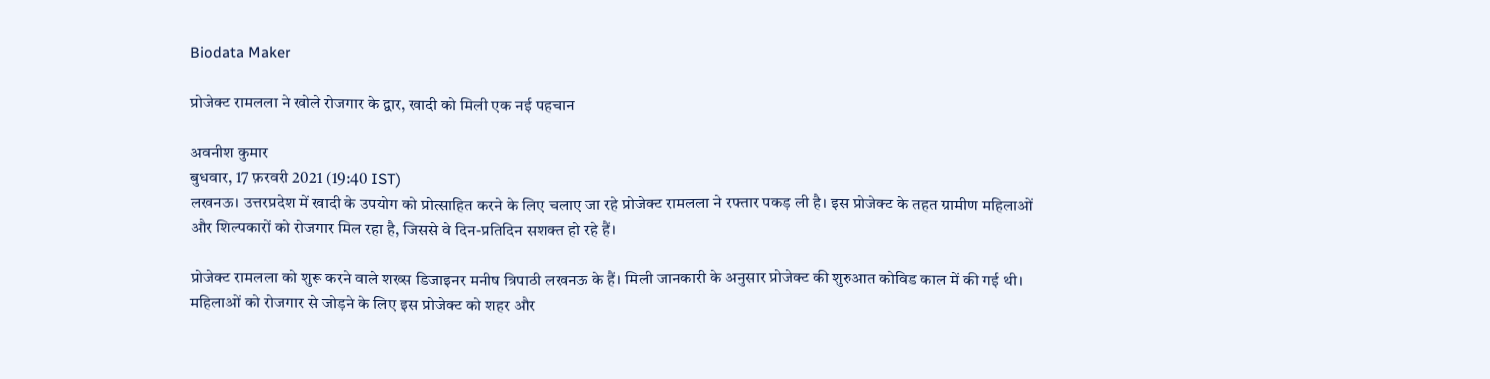Biodata Maker

प्रोजेक्ट रामलला ने खोले रोजगार के द्वार, खादी को मिली एक नई पहचान

अवनीश कुमार
बुधवार, 17 फ़रवरी 2021 (19:40 IST)
लखनऊ। उत्तरप्रदेश में खादी के उपयोग को प्रोत्साहित करने के लिए चलाए जा रहे प्रोजेक्ट रामलला ने रफ्तार पकड़ ली है। इस प्रोजेक्‍ट के तहत ग्रामीण महिलाओं और शिल्पकारों को रोजगार मिल रहा है, जिससे वे दिन-प्रतिदिन सशक्त हो रहे हैं।

प्रोजेक्ट रामलला को शुरू करने वाले शख्स डिजाइनर मनीष त्रिपाठी लखनऊ के हैं। मिली जानकारी के अनुसार प्रोजेक्ट की शुरुआत कोविड काल में की गई थी। महिलाओं को रोजगार से जोड़ने के लिए इस प्रोजेक्ट को शहर और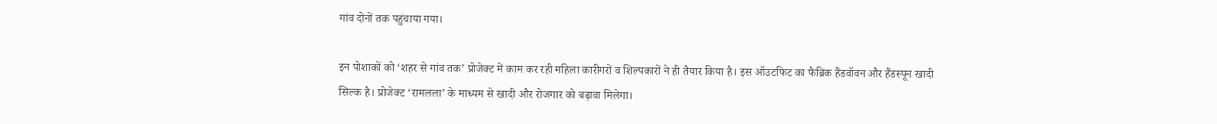गांव दोनों तक पहुंचाया गया।

इन पोशाकों को ‘शहर से गांव तक’ प्रोजेक्ट में काम कर रही महिला कारीगरों व शिल्पकारों ने ही तैयार किया है। इस ऑउटफिट का फैब्रिक हैंडवॉवन और हैंडस्पून खादी सिल्क है। प्रोजेक्ट ‘रामलला’ के माध्यम से खादी और रोजगार को बढ़ावा मिलेगा।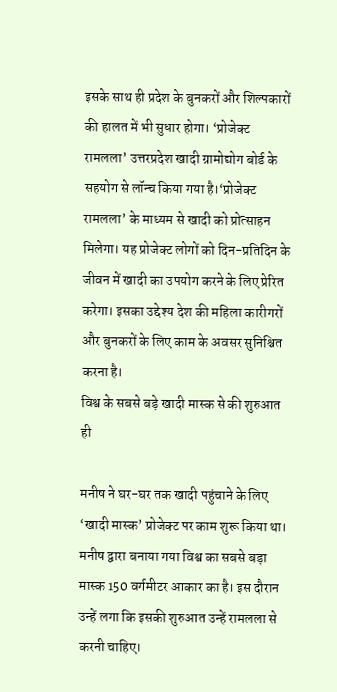इसके साथ ही प्रदेश के बुनकरों और शिल्पकारों की हालत में भी सुधार होगा। ‘प्रोजेक्ट रामलला’ उत्तरप्रदेश खादी ग्रामोद्योग बोर्ड के सहयोग से लॉन्च किया गया है।‘प्रोजेक्ट रामलला’ के माध्यम से खादी को प्रोत्साहन मिलेगा। यह प्रोजेक्ट लोगों को दिन-प्रतिदिन के जीवन में खादी का उपयोग करने के लिए प्रेरित करेगा। इसका उद्देश्य देश की महिला कारीगरों और बुनकरों के लिए काम के अवसर सुनिश्चित करना है।
विश्व के सबसे बड़े खादी मास्क से की शुरुआत ही

मनीष ने घर-घर तक खादी पहुंचाने के लिए ‘खादी मास्क’ प्रोजेक्ट पर काम शुरू किया था। मनीष द्वारा बनाया गया विश्व का सबसे बड़ा मास्क 150 वर्गमीटर आकार का है। इस दौरान उन्हें लगा कि इसकी शुरुआत उन्हें रामलला से करनी चाहिए।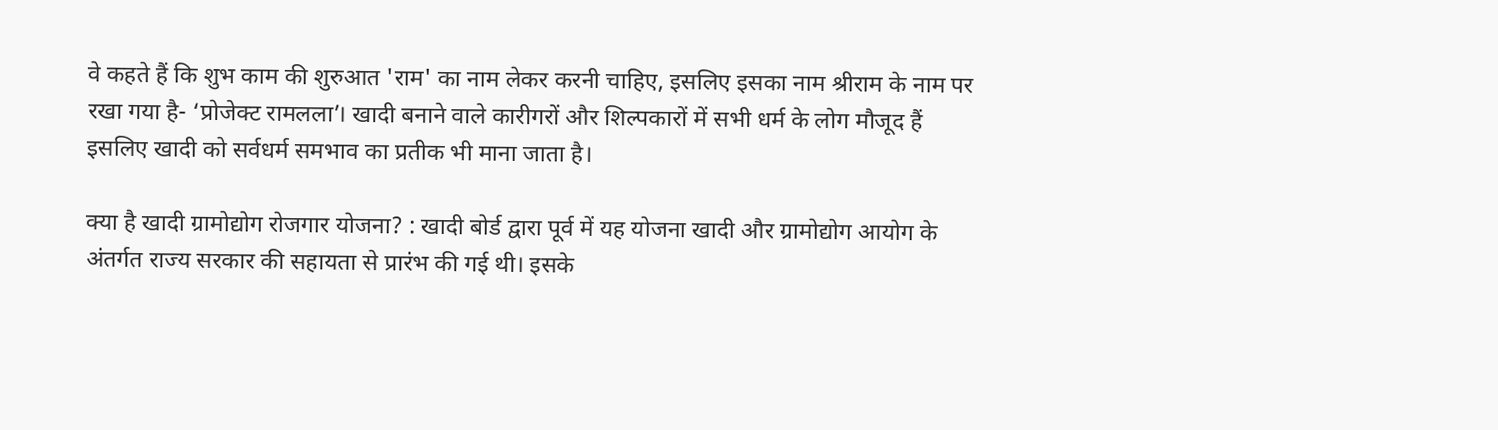वे कहते हैं कि शुभ काम की शुरुआत 'राम' का नाम लेकर करनी चाहिए, इसलिए इसका नाम श्रीराम के नाम पर रखा गया है- ‘प्रोजेक्ट रामलला’। खादी बनाने वाले कारीगरों और शिल्पकारों में सभी धर्म के लोग मौजूद हैं इसलिए खादी को सर्वधर्म समभाव का प्रतीक भी माना जाता है।

क्या है खादी ग्रामोद्योग रोजगार योजना? : खादी बोर्ड द्वारा पूर्व में यह योजना खादी और ग्रामोद्योग आयोग के अंतर्गत राज्य सरकार की सहायता से प्रारंभ की गई थी। इसके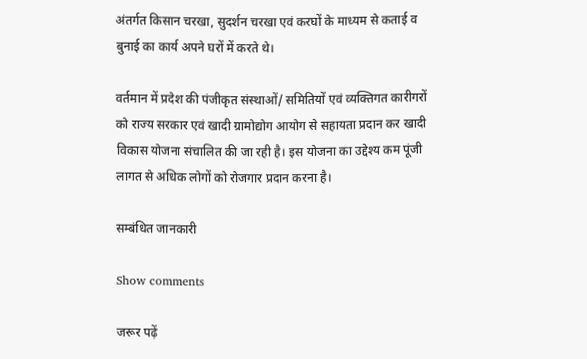अंतर्गत किसान चरखा, सुदर्शन चरखा एवं करघों के माध्यम से कताई व बुनाई का कार्य अपने घरों में करते थे।

वर्तमान में प्रदेश की पंजीकृत संस्थाओं/ समितियों एवं व्यक्तिगत कारीगरों को राज्य सरकार एवं खादी ग्रामोद्योग आयोग से सहायता प्रदान कर खादी विकास योजना संचालित की जा रही है। इस योजना का उद्देश्य कम पूंजी लागत से अधिक लोगों को रोजगार प्रदान करना है।

सम्बंधित जानकारी

Show comments

जरूर पढ़ें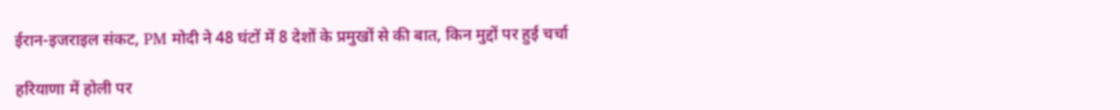ईरान-इजराइल संकट, PM मोदी ने 48 घंटों में 8 देशों के प्रमुखों से की बात, किन मुद्दों पर हुई चर्चा

हरियाणा में होली पर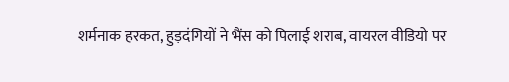शर्मनाक हरकत, हुड़दंगियों ने भैंस को पिलाई शराब, वायरल वीडियो पर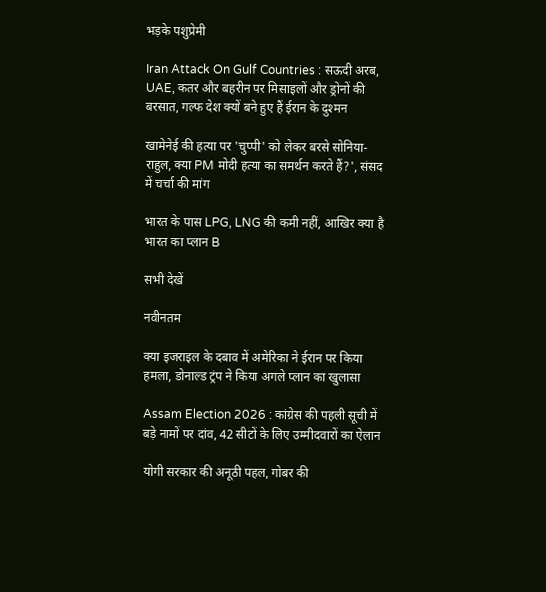भड़के पशुप्रेमी

Iran Attack On Gulf Countries : सऊदी अरब, UAE, कतर और बहरीन पर मिसाइलों और ड्रोनों की बरसात, गल्फ देश क्यों बने हुए हैं ईरान के दुश्मन

खामेनेई की हत्या पर 'चुप्पी' को लेकर बरसे सोनिया-राहुल, क्या PM मोदी हत्या का समर्थन करते हैं?', संसद में चर्चा की मांग

भारत के पास LPG, LNG की कमी नहीं, आखिर क्या है भारत का प्लान B

सभी देखें

नवीनतम

क्या इजराइल के दबाव में अमेरिका ने ईरान पर किया हमला, डोनाल्ड ट्रंप ने किया अगले प्लान का खुलासा

Assam Election 2026 : कांग्रेस की पहली सूची में बड़े नामों पर दांव, 42 सीटों के लिए उम्मीदवारों का ऐलान

योगी सरकार की अनूठी पहल, गोबर की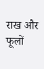राख और फूलों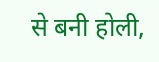से बनी होली,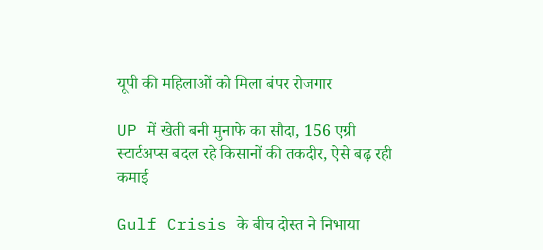यूपी की महिलाओं को मिला बंपर रोजगार

UP में खेती बनी मुनाफे का सौदा, 156 एग्री स्टार्टअप्स बदल रहे किसानों की तकदीर, ऐसे बढ़ रही कमाई

Gulf Crisis के बीच दोस्त ने निभाया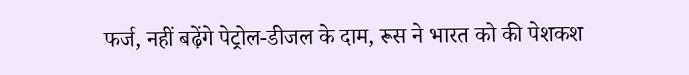फर्ज, नहीं बढ़ेंगे पेट्रोल-डीजल के दाम, रूस ने भारत को की पेशकश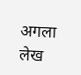अगला लेख